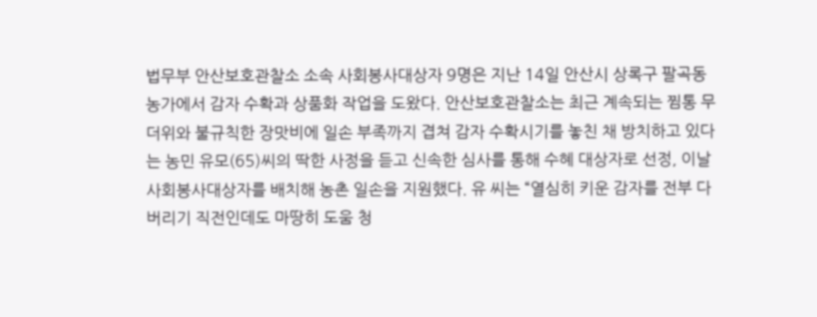법무부 안산보호관찰소 소속 사회봉사대상자 9명은 지난 14일 안산시 상록구 팔곡동 농가에서 감자 수확과 상품화 작업을 도왔다. 안산보호관찰소는 최근 계속되는 찜통 무더위와 불규칙한 장맛비에 일손 부족까지 겹쳐 감자 수확시기를 놓친 채 방치하고 있다는 농민 유모(65)씨의 딱한 사정을 듣고 신속한 심사를 통해 수혜 대상자로 선정, 이날 사회봉사대상자를 배치해 농촌 일손을 지원했다. 유 씨는 “열심히 키운 감자를 전부 다 버리기 직전인데도 마땅히 도움 청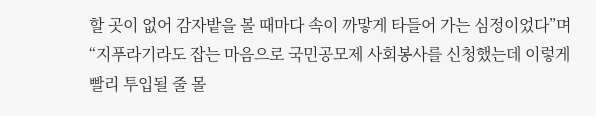할 곳이 없어 감자밭을 볼 때마다 속이 까맣게 타들어 가는 심정이었다”며 “지푸라기라도 잡는 마음으로 국민공모제 사회봉사를 신청했는데 이렇게 빨리 투입될 줄 몰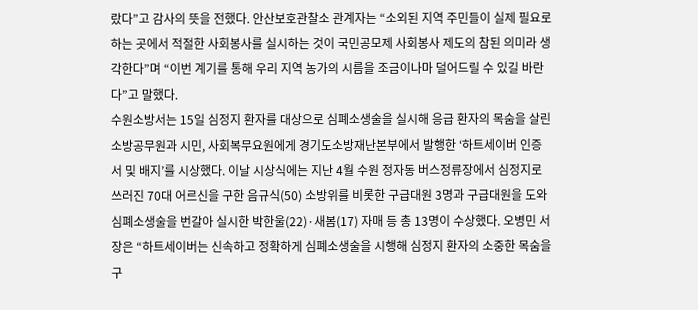랐다”고 감사의 뜻을 전했다. 안산보호관찰소 관계자는 “소외된 지역 주민들이 실제 필요로 하는 곳에서 적절한 사회봉사를 실시하는 것이 국민공모제 사회봉사 제도의 참된 의미라 생각한다”며 “이번 계기를 통해 우리 지역 농가의 시름을 조금이나마 덜어드릴 수 있길 바란다”고 말했다.
수원소방서는 15일 심정지 환자를 대상으로 심폐소생술을 실시해 응급 환자의 목숨을 살린 소방공무원과 시민, 사회복무요원에게 경기도소방재난본부에서 발행한 ‘하트세이버 인증서 및 배지’를 시상했다. 이날 시상식에는 지난 4월 수원 정자동 버스정류장에서 심정지로 쓰러진 70대 어르신을 구한 음규식(50) 소방위를 비롯한 구급대원 3명과 구급대원을 도와 심폐소생술을 번갈아 실시한 박한울(22)·새봄(17) 자매 등 총 13명이 수상했다. 오병민 서장은 “하트세이버는 신속하고 정확하게 심폐소생술을 시행해 심정지 환자의 소중한 목숨을 구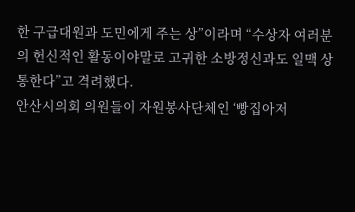한 구급대원과 도민에게 주는 상”이라며 “수상자 여러분의 헌신적인 활동이야말로 고귀한 소방정신과도 일맥 상통한다”고 격려했다.
안산시의회 의원들이 자원봉사단체인 ‘빵집아저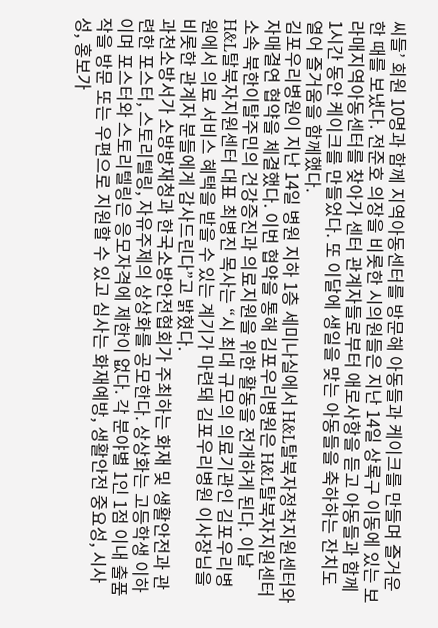씨들’ 회원 10명과 함께 지역아동센터를 방문해 아동들과 케이크를 만들며 즐거운 한 때를 보냈다. 전준호 의장을 비롯한 시의원들은 지난 14일 상록구 이동에 있는 보라매지역아동센터를 찾아가 센터 관계자들로부터 애로사항을 듣고 아동들과 함께 1시간 동안 케이크를 만들었다. 또 이달에 생일을 맞는 아동들을 축하하는 잔치도 열어 즐거움을 함께했다.
김포우리병원이 지난 14일 병원 지하 1층 세미나실에서 H&L탈북자정착지원센터와 자매결연 협약을 체결했다. 이번 협약을 통해 김포우리병원은 H&L탈북자지원센터 소속 북한이탈주민의 건강증진과 의료지원을 위한 활동을 전개하게 된다. 이날 H&L탈북자지원센터 대표 최병진 목사는 “시 최대 규모의 의료기관인 김포우리병원에서 의료 서비스 혜택을 받을 수 있는 계기가 마련돼 김포우리병원 이사장님을 비롯한 관계자 분들에게 감사드린다”고 밝혔다.
과천소방서가 소방방재청과 한국소방안전협회가 주최하는 화재 및 생활안전과 관련한 포스터, 스토리텔링, 자유주제의 상상화를 공모한다. 상상화는 고등학생 이하이며 포스터와 스토리텔링은 응모자격에 제한이 없다. 각 분야별 1인 1점 이내 출품작을 방문 또는 우편으로 지원할 수 있고 심사는 화재예방, 생활안전 중요성, 시사성, 홍보가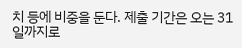치 등에 비중을 둔다. 제출 기간은 오는 31일까지로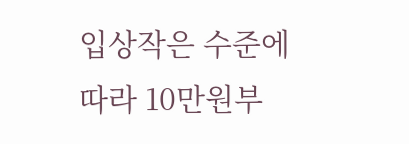입상작은 수준에 따라 10만원부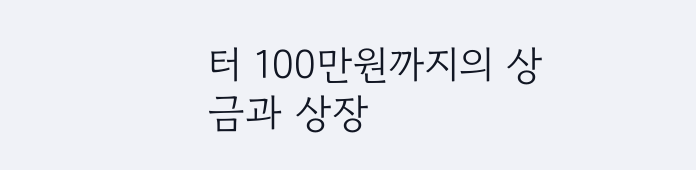터 100만원까지의 상금과 상장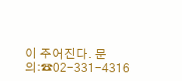이 주어진다. 문의:☎02-331-4316